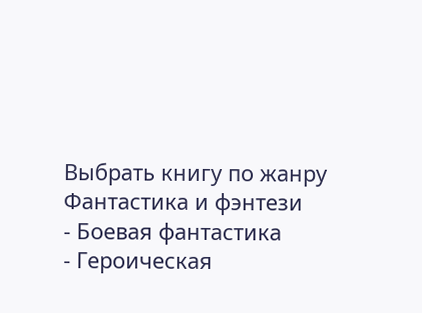Выбрать книгу по жанру
Фантастика и фэнтези
- Боевая фантастика
- Героическая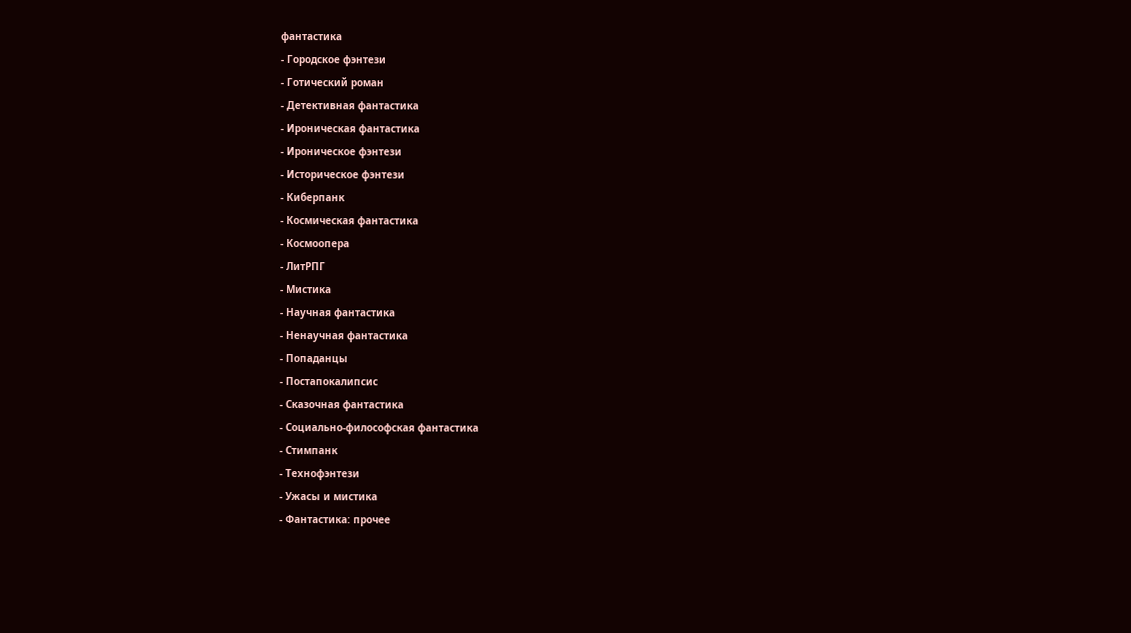фантастика
- Городское фэнтези
- Готический роман
- Детективная фантастика
- Ироническая фантастика
- Ироническое фэнтези
- Историческое фэнтези
- Киберпанк
- Космическая фантастика
- Космоопера
- ЛитРПГ
- Мистика
- Научная фантастика
- Ненаучная фантастика
- Попаданцы
- Постапокалипсис
- Сказочная фантастика
- Социально-философская фантастика
- Стимпанк
- Технофэнтези
- Ужасы и мистика
- Фантастика: прочее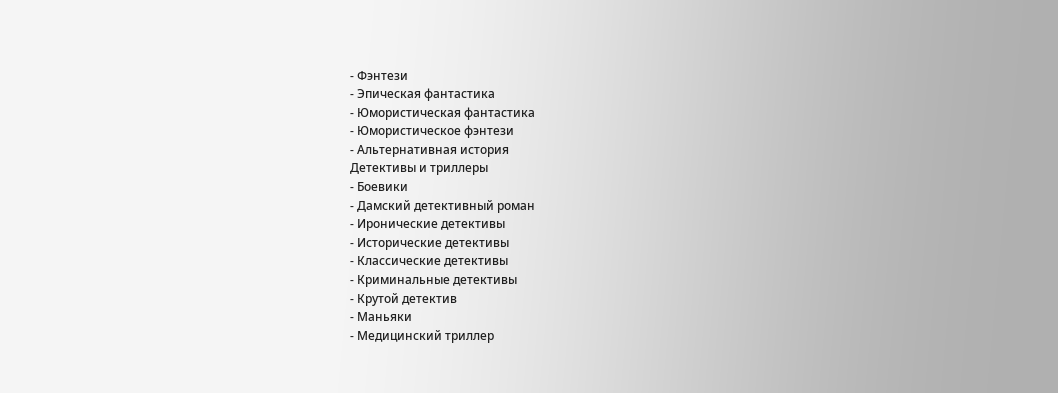- Фэнтези
- Эпическая фантастика
- Юмористическая фантастика
- Юмористическое фэнтези
- Альтернативная история
Детективы и триллеры
- Боевики
- Дамский детективный роман
- Иронические детективы
- Исторические детективы
- Классические детективы
- Криминальные детективы
- Крутой детектив
- Маньяки
- Медицинский триллер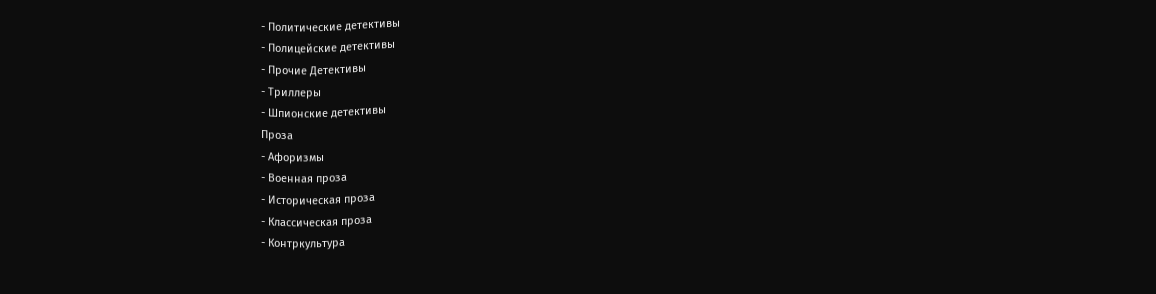- Политические детективы
- Полицейские детективы
- Прочие Детективы
- Триллеры
- Шпионские детективы
Проза
- Афоризмы
- Военная проза
- Историческая проза
- Классическая проза
- Контркультура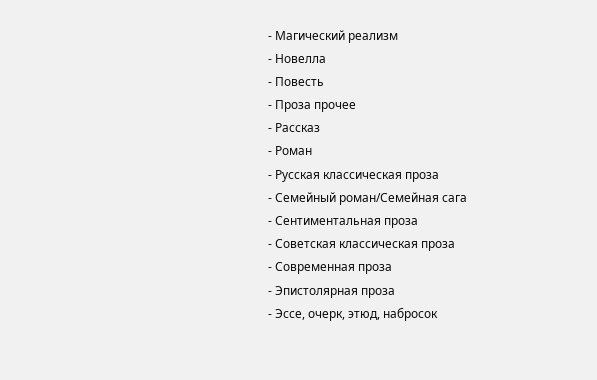- Магический реализм
- Новелла
- Повесть
- Проза прочее
- Рассказ
- Роман
- Русская классическая проза
- Семейный роман/Семейная сага
- Сентиментальная проза
- Советская классическая проза
- Современная проза
- Эпистолярная проза
- Эссе, очерк, этюд, набросок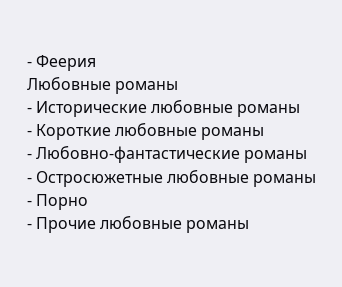- Феерия
Любовные романы
- Исторические любовные романы
- Короткие любовные романы
- Любовно-фантастические романы
- Остросюжетные любовные романы
- Порно
- Прочие любовные романы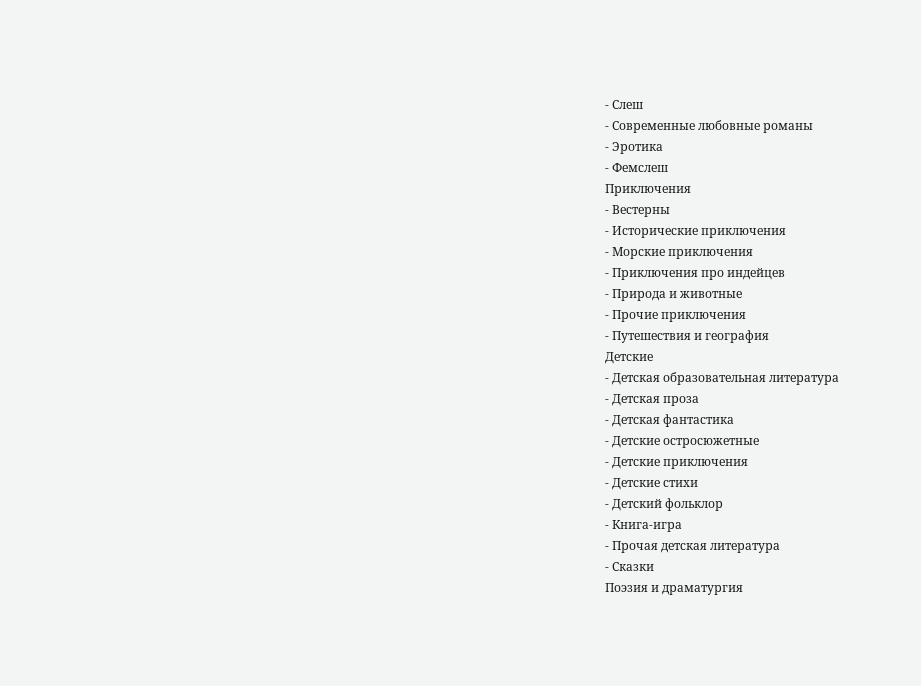- Слеш
- Современные любовные романы
- Эротика
- Фемслеш
Приключения
- Вестерны
- Исторические приключения
- Морские приключения
- Приключения про индейцев
- Природа и животные
- Прочие приключения
- Путешествия и география
Детские
- Детская образовательная литература
- Детская проза
- Детская фантастика
- Детские остросюжетные
- Детские приключения
- Детские стихи
- Детский фольклор
- Книга-игра
- Прочая детская литература
- Сказки
Поэзия и драматургия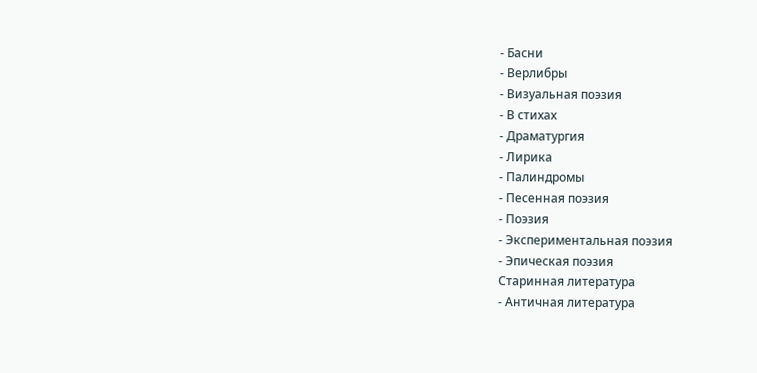- Басни
- Верлибры
- Визуальная поэзия
- В стихах
- Драматургия
- Лирика
- Палиндромы
- Песенная поэзия
- Поэзия
- Экспериментальная поэзия
- Эпическая поэзия
Старинная литература
- Античная литература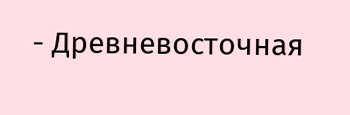- Древневосточная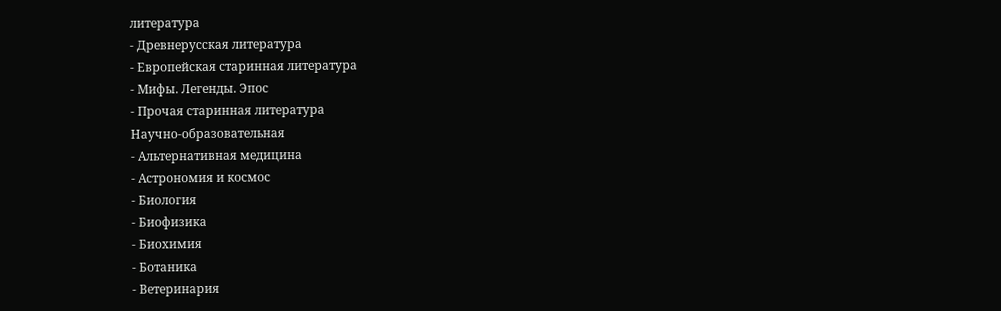литература
- Древнерусская литература
- Европейская старинная литература
- Мифы. Легенды. Эпос
- Прочая старинная литература
Научно-образовательная
- Альтернативная медицина
- Астрономия и космос
- Биология
- Биофизика
- Биохимия
- Ботаника
- Ветеринария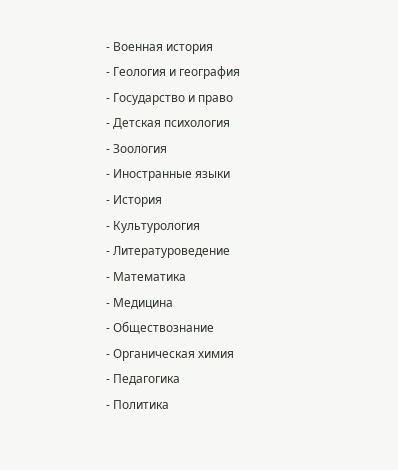- Военная история
- Геология и география
- Государство и право
- Детская психология
- Зоология
- Иностранные языки
- История
- Культурология
- Литературоведение
- Математика
- Медицина
- Обществознание
- Органическая химия
- Педагогика
- Политика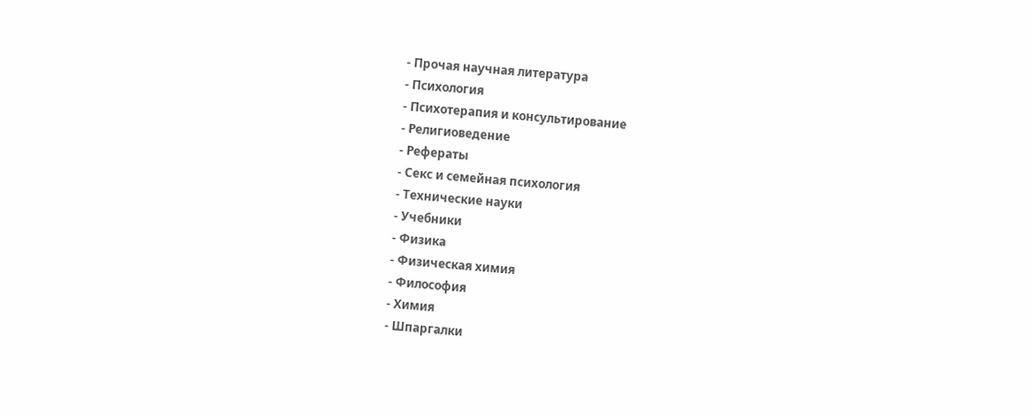- Прочая научная литература
- Психология
- Психотерапия и консультирование
- Религиоведение
- Рефераты
- Секс и семейная психология
- Технические науки
- Учебники
- Физика
- Физическая химия
- Философия
- Химия
- Шпаргалки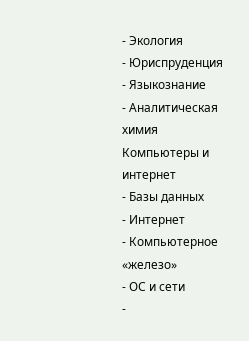- Экология
- Юриспруденция
- Языкознание
- Аналитическая химия
Компьютеры и интернет
- Базы данных
- Интернет
- Компьютерное «железо»
- ОС и сети
-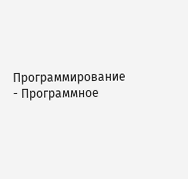Программирование
- Программное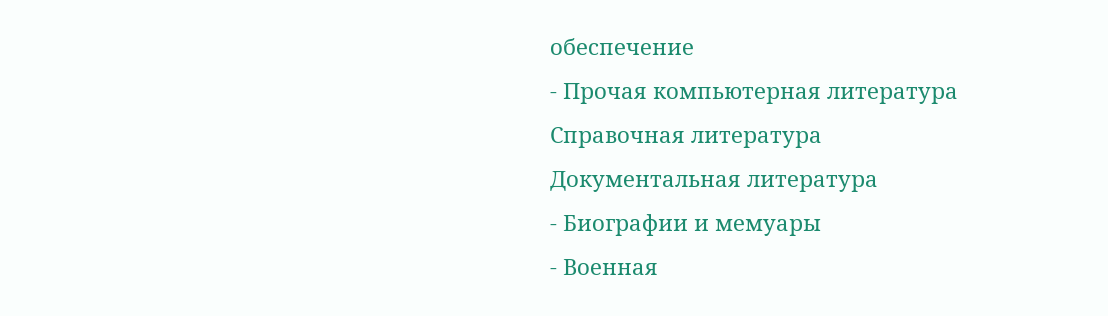обеспечение
- Прочая компьютерная литература
Справочная литература
Документальная литература
- Биографии и мемуары
- Военная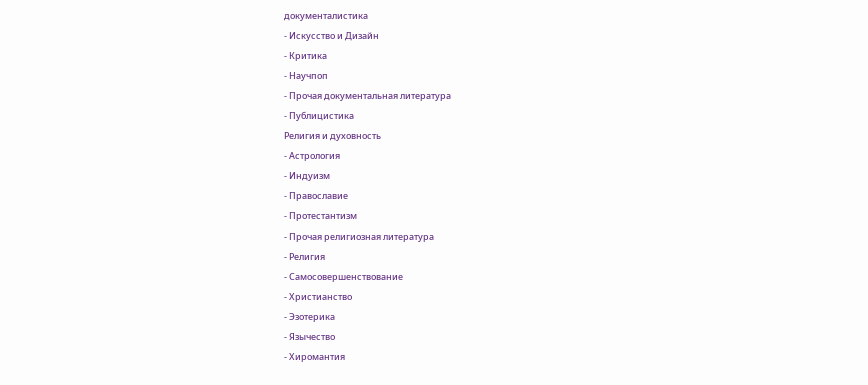документалистика
- Искусство и Дизайн
- Критика
- Научпоп
- Прочая документальная литература
- Публицистика
Религия и духовность
- Астрология
- Индуизм
- Православие
- Протестантизм
- Прочая религиозная литература
- Религия
- Самосовершенствование
- Христианство
- Эзотерика
- Язычество
- Хиромантия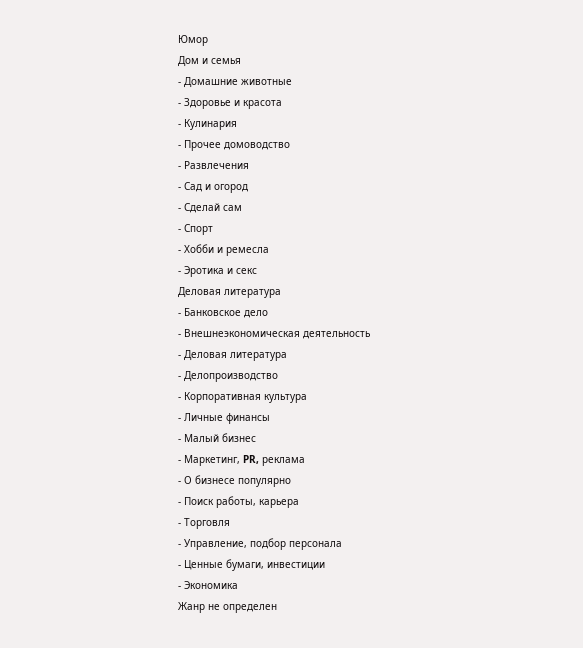Юмор
Дом и семья
- Домашние животные
- Здоровье и красота
- Кулинария
- Прочее домоводство
- Развлечения
- Сад и огород
- Сделай сам
- Спорт
- Хобби и ремесла
- Эротика и секс
Деловая литература
- Банковское дело
- Внешнеэкономическая деятельность
- Деловая литература
- Делопроизводство
- Корпоративная культура
- Личные финансы
- Малый бизнес
- Маркетинг, PR, реклама
- О бизнесе популярно
- Поиск работы, карьера
- Торговля
- Управление, подбор персонала
- Ценные бумаги, инвестиции
- Экономика
Жанр не определен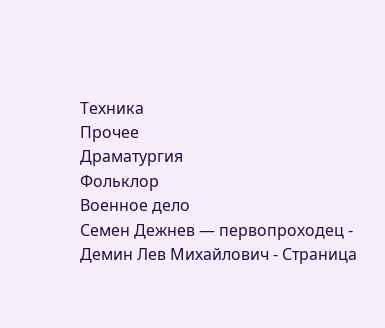Техника
Прочее
Драматургия
Фольклор
Военное дело
Семен Дежнев — первопроходец - Демин Лев Михайлович - Страница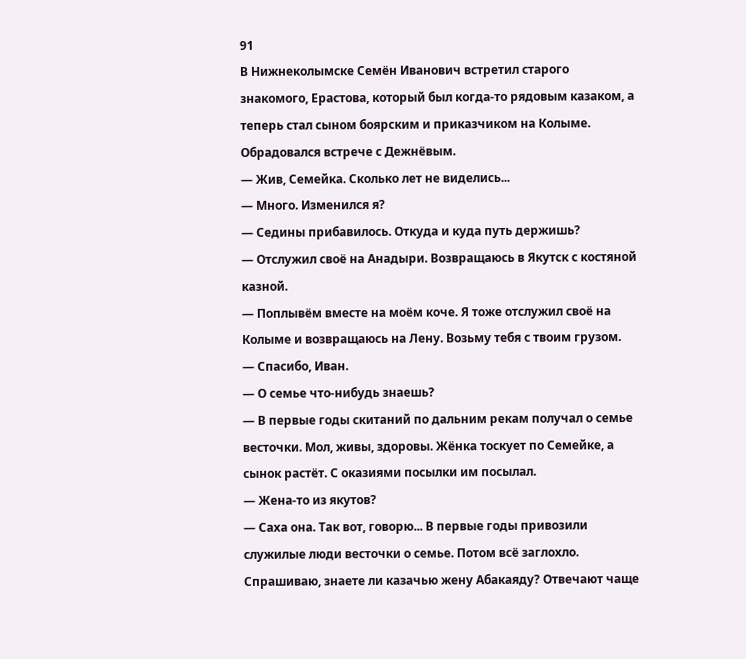91
В Нижнеколымске Семён Иванович встретил старого знакомого, Ерастова, который был когда-то рядовым казаком, а теперь стал сыном боярским и приказчиком на Колыме. Обрадовался встрече с Дежнёвым.
— Жив, Семейка. Сколько лет не виделись...
— Много. Изменился я?
— Седины прибавилось. Откуда и куда путь держишь?
— Отслужил своё на Анадыри. Возвращаюсь в Якутск с костяной казной.
— Поплывём вместе на моём коче. Я тоже отслужил своё на Колыме и возвращаюсь на Лену. Возьму тебя с твоим грузом.
— Спасибо, Иван.
— О семье что-нибудь знаешь?
— В первые годы скитаний по дальним рекам получал о семье весточки. Мол, живы, здоровы. Жёнка тоскует по Семейке, а сынок растёт. С оказиями посылки им посылал.
— Жена-то из якутов?
— Саха она. Так вот, говорю... В первые годы привозили служилые люди весточки о семье. Потом всё заглохло. Спрашиваю, знаете ли казачью жену Абакаяду? Отвечают чаще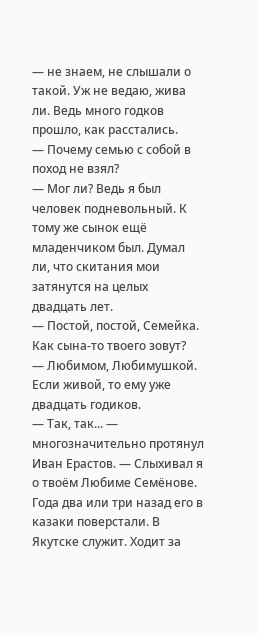— не знаем, не слышали о такой. Уж не ведаю, жива ли. Ведь много годков прошло, как расстались.
— Почему семью с собой в поход не взял?
— Мог ли? Ведь я был человек подневольный. К тому же сынок ещё младенчиком был. Думал ли, что скитания мои затянутся на целых двадцать лет.
— Постой, постой, Семейка. Как сына-то твоего зовут?
— Любимом, Любимушкой. Если живой, то ему уже двадцать годиков.
— Так, так... — многозначительно протянул Иван Ерастов. — Слыхивал я о твоём Любиме Семёнове. Года два или три назад его в казаки поверстали. В Якутске служит. Ходит за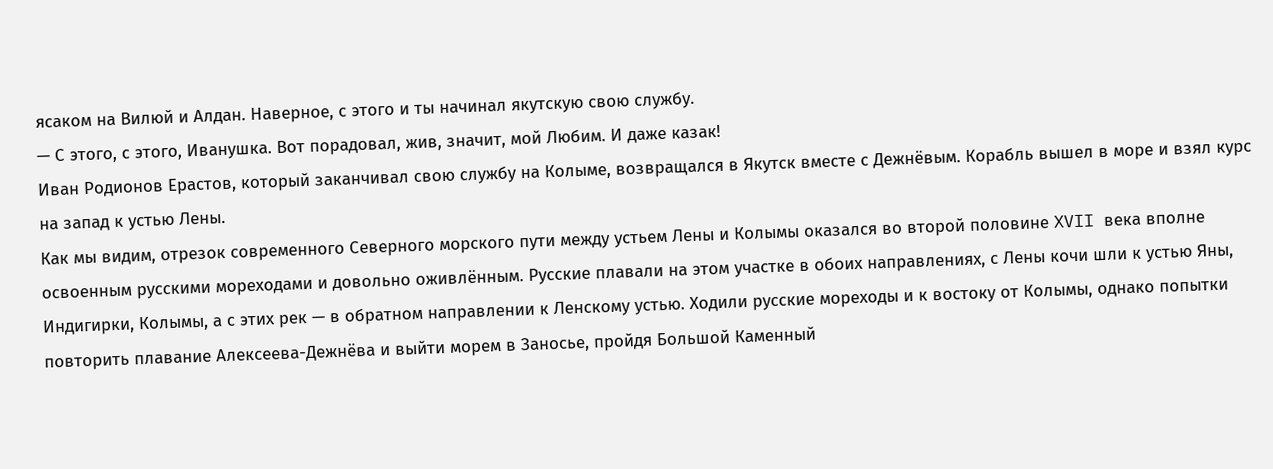ясаком на Вилюй и Алдан. Наверное, с этого и ты начинал якутскую свою службу.
— С этого, с этого, Иванушка. Вот порадовал, жив, значит, мой Любим. И даже казак!
Иван Родионов Ерастов, который заканчивал свою службу на Колыме, возвращался в Якутск вместе с Дежнёвым. Корабль вышел в море и взял курс на запад к устью Лены.
Как мы видим, отрезок современного Северного морского пути между устьем Лены и Колымы оказался во второй половине XVII века вполне освоенным русскими мореходами и довольно оживлённым. Русские плавали на этом участке в обоих направлениях, с Лены кочи шли к устью Яны, Индигирки, Колымы, а с этих рек — в обратном направлении к Ленскому устью. Ходили русские мореходы и к востоку от Колымы, однако попытки повторить плавание Алексеева-Дежнёва и выйти морем в Заносье, пройдя Большой Каменный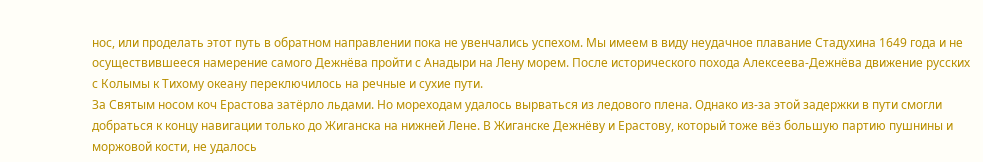нос, или проделать этот путь в обратном направлении пока не увенчались успехом. Мы имеем в виду неудачное плавание Стадухина 1649 года и не осуществившееся намерение самого Дежнёва пройти с Анадыри на Лену морем. После исторического похода Алексеева-Дежнёва движение русских с Колымы к Тихому океану переключилось на речные и сухие пути.
За Святым носом коч Ерастова затёрло льдами. Но мореходам удалось вырваться из ледового плена. Однако из-за этой задержки в пути смогли добраться к концу навигации только до Жиганска на нижней Лене. В Жиганске Дежнёву и Ерастову, который тоже вёз большую партию пушнины и моржовой кости, не удалось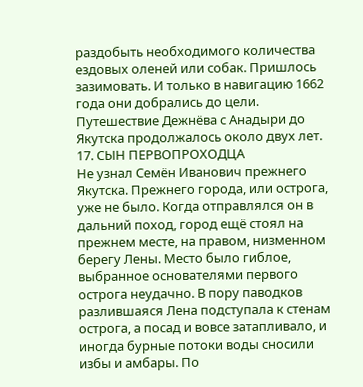раздобыть необходимого количества ездовых оленей или собак. Пришлось зазимовать. И только в навигацию 1662 года они добрались до цели. Путешествие Дежнёва с Анадыри до Якутска продолжалось около двух лет.
17. СЫН ПЕРВОПРОХОДЦА
Не узнал Семён Иванович прежнего Якутска. Прежнего города, или острога, уже не было. Когда отправлялся он в дальний поход, город ещё стоял на прежнем месте, на правом, низменном берегу Лены. Место было гиблое, выбранное основателями первого острога неудачно. В пору паводков разлившаяся Лена подступала к стенам острога, а посад и вовсе затапливало, и иногда бурные потоки воды сносили избы и амбары. По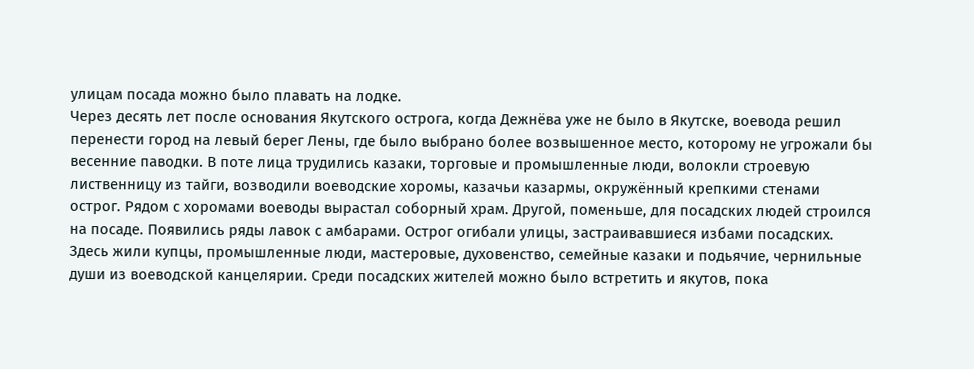улицам посада можно было плавать на лодке.
Через десять лет после основания Якутского острога, когда Дежнёва уже не было в Якутске, воевода решил перенести город на левый берег Лены, где было выбрано более возвышенное место, которому не угрожали бы весенние паводки. В поте лица трудились казаки, торговые и промышленные люди, волокли строевую лиственницу из тайги, возводили воеводские хоромы, казачьи казармы, окружённый крепкими стенами острог. Рядом с хоромами воеводы вырастал соборный храм. Другой, поменьше, для посадских людей строился на посаде. Появились ряды лавок с амбарами. Острог огибали улицы, застраивавшиеся избами посадских. Здесь жили купцы, промышленные люди, мастеровые, духовенство, семейные казаки и подьячие, чернильные души из воеводской канцелярии. Среди посадских жителей можно было встретить и якутов, пока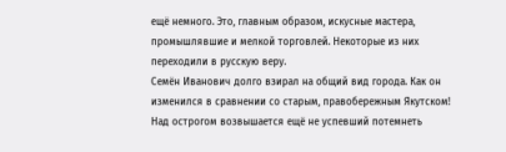ещё немного. Это, главным образом, искусные мастера, промышлявшие и мелкой торговлей. Некоторые из них переходили в русскую веру.
Семён Иванович долго взирал на общий вид города. Как он изменился в сравнении со старым, правобережным Якутском! Над острогом возвышается ещё не успевший потемнеть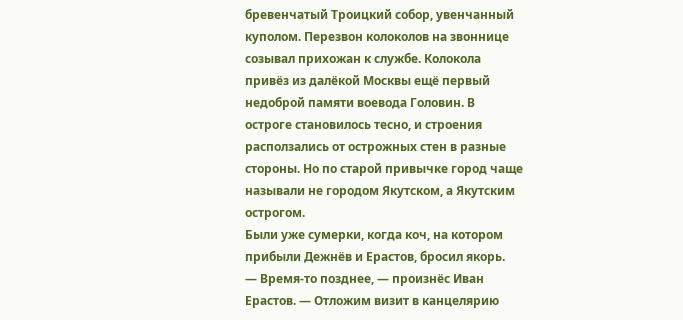бревенчатый Троицкий собор, увенчанный куполом. Перезвон колоколов на звоннице созывал прихожан к службе. Колокола привёз из далёкой Москвы ещё первый недоброй памяти воевода Головин. В остроге становилось тесно, и строения расползались от острожных стен в разные стороны. Но по старой привычке город чаще называли не городом Якутском, а Якутским острогом.
Были уже сумерки, когда коч, на котором прибыли Дежнёв и Ерастов, бросил якорь.
— Время-то позднее, — произнёс Иван Ерастов. — Отложим визит в канцелярию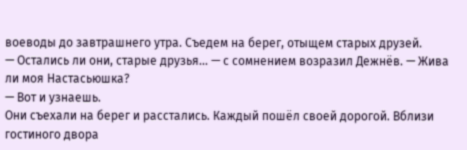воеводы до завтрашнего утра. Съедем на берег, отыщем старых друзей.
— Остались ли они, старые друзья... — с сомнением возразил Дежнёв. — Жива ли моя Настасьюшка?
— Вот и узнаешь.
Они съехали на берег и расстались. Каждый пошёл своей дорогой. Вблизи гостиного двора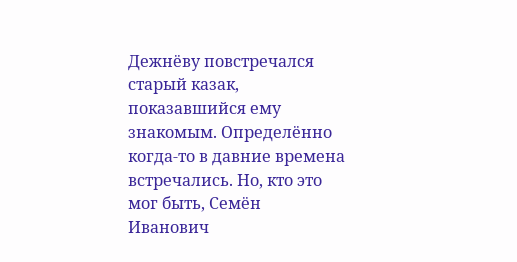Дежнёву повстречался старый казак, показавшийся ему знакомым. Определённо когда-то в давние времена встречались. Но, кто это мог быть, Семён Иванович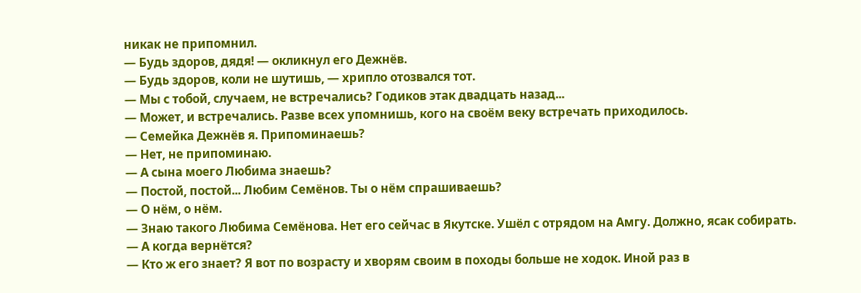никак не припомнил.
— Будь здоров, дядя! — окликнул его Дежнёв.
— Будь здоров, коли не шутишь, — хрипло отозвался тот.
— Мы с тобой, случаем, не встречались? Годиков этак двадцать назад...
— Может, и встречались. Разве всех упомнишь, кого на своём веку встречать приходилось.
— Семейка Дежнёв я. Припоминаешь?
— Нет, не припоминаю.
— А сына моего Любима знаешь?
— Постой, постой... Любим Семёнов. Ты о нём спрашиваешь?
— О нём, о нём.
— Знаю такого Любима Семёнова. Нет его сейчас в Якутске. Ушёл с отрядом на Амгу. Должно, ясак собирать.
— А когда вернётся?
— Кто ж его знает? Я вот по возрасту и хворям своим в походы больше не ходок. Иной раз в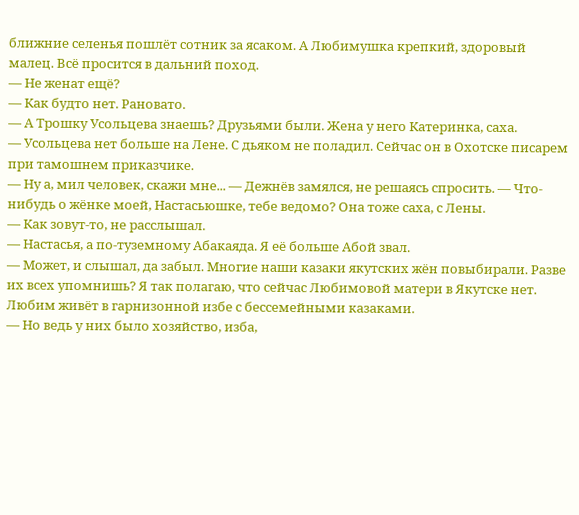ближние селенья пошлёт сотник за ясаком. А Любимушка крепкий, здоровый малец. Всё просится в дальний поход.
— Не женат ещё?
— Как будто нет. Рановато.
— А Трошку Усольцева знаешь? Друзьями были. Жена у него Катеринка, саха.
— Усольцева нет больше на Лене. С дьяком не поладил. Сейчас он в Охотске писарем при тамошнем приказчике.
— Ну а, мил человек, скажи мне... — Дежнёв замялся, не решаясь спросить. — Что-нибудь о жёнке моей, Настасьюшке, тебе ведомо? Она тоже саха, с Лены.
— Как зовут-то, не расслышал.
— Настасья, а по-туземному Абакаяда. Я её больше Абой звал.
— Может, и слышал, да забыл. Многие наши казаки якутских жён повыбирали. Разве их всех упомнишь? Я так полагаю, что сейчас Любимовой матери в Якутске нет. Любим живёт в гарнизонной избе с бессемейными казаками.
— Но ведь у них было хозяйство, изба,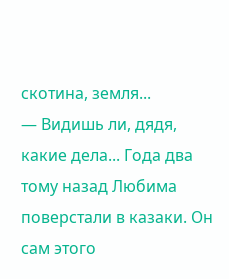скотина, земля...
— Видишь ли, дядя, какие дела... Года два тому назад Любима поверстали в казаки. Он сам этого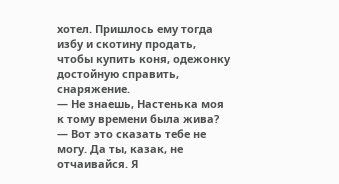хотел. Пришлось ему тогда избу и скотину продать, чтобы купить коня, одежонку достойную справить, снаряжение.
— Не знаешь, Настенька моя к тому времени была жива?
— Вот это сказать тебе не могу. Да ты, казак, не отчаивайся. Я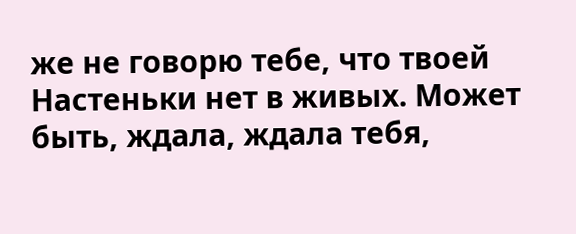же не говорю тебе, что твоей Настеньки нет в живых. Может быть, ждала, ждала тебя,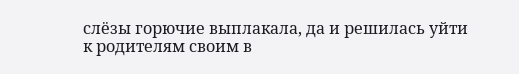слёзы горючие выплакала, да и решилась уйти к родителям своим в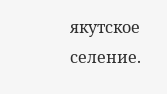якутское селение.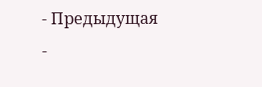- Предыдущая
-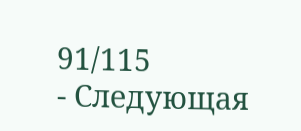91/115
- Следующая